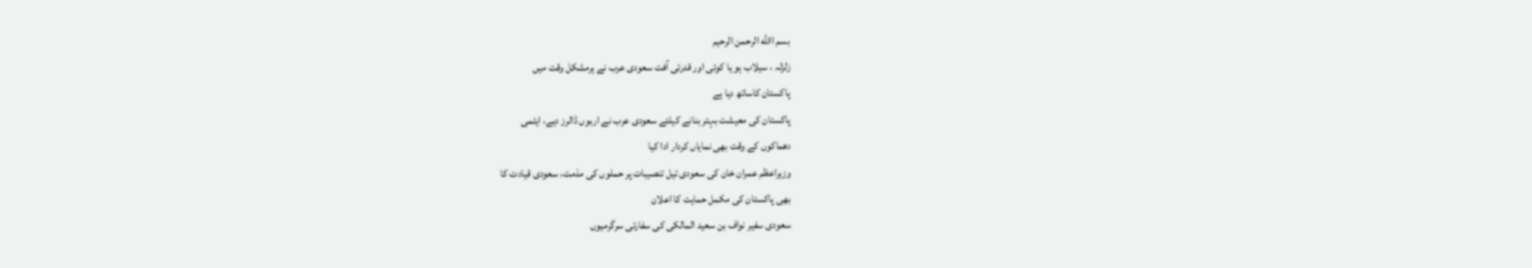بسم االله الرحمن الرحیم
زلزلہ ، سیلاب ہو یا کوئی اور قدرتی آفت سعودی عرب نے ہرمشکل وقت میں
پاکستان کاساتھ دیا ہے
پاکستان کی معیشت بہتر بنانے کیلئے سعودی عرب نے اربوں ڈالرز دیے، ایٹمی
دھماکوں کے وقت بھی نمایاں کردار ادا کیا
وزیراعظم عمران خان کی سعودی تیل تنصیبات پر حملوں کی مذمت، سعودی قیادت کا
بھی پاکستان کی مکمل حمایت کا اعلان
سعودی سفیر نواف بن سعید المالکی کی سفارتی سرگرمیوں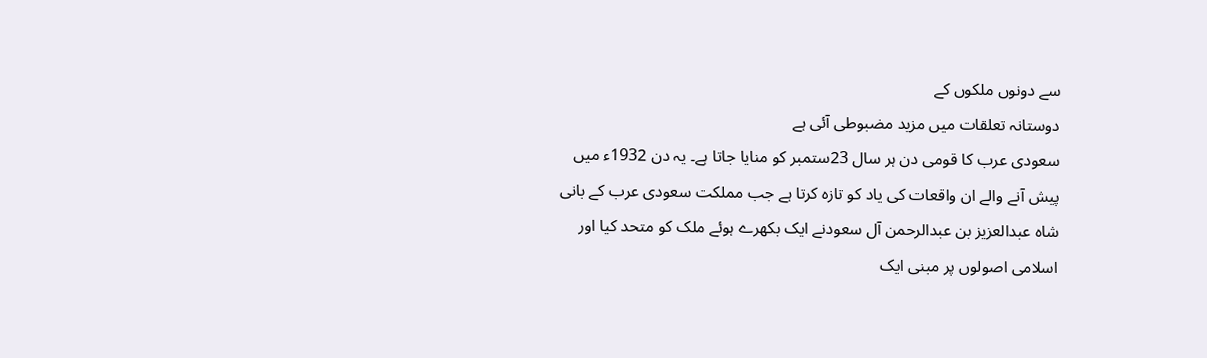سے دونوں ملکوں کے
دوستانہ تعلقات میں مزید مضبوطی آئی ہے
سعودی عرب کا قومی دن ہر سال 23ستمبر کو منایا جاتا ہے۔ یہ دن 1932ء میں
پیش آنے والے ان واقعات کی یاد کو تازہ کرتا ہے جب مملکت سعودی عرب کے بانی
شاہ عبدالعزیز بن عبدالرحمن آل سعودنے ایک بکھرے ہوئے ملک کو متحد کیا اور
اسلامی اصولوں پر مبنی ایک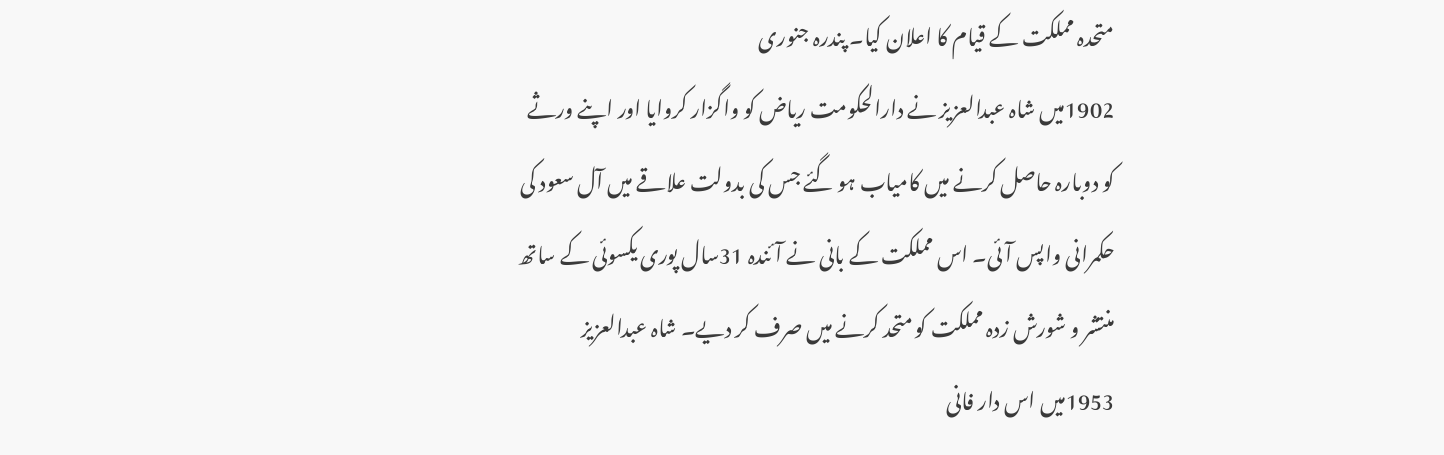متحدہ مملکت کے قیام کا اعلان کیا۔ پندرہ جنوری
1902میں شاہ عبدالعزیز نے دارالحکومت ریاض کو واگزار کروایا اور اپنے ورثے
کو دوبارہ حاصل کرنے میں کامیاب ہو گئے جس کی بدولت علاقے میں آل سعود کی
حکمرانی واپس آئی۔ اس مملکت کے بانی نے آئندہ 31سال پوری یکسوئی کے ساتھ
منتشر و شورش زدہ مملکت کو متحد کرنے میں صرف کر دیے۔ شاہ عبدالعزیز
1953میں اس دار فانی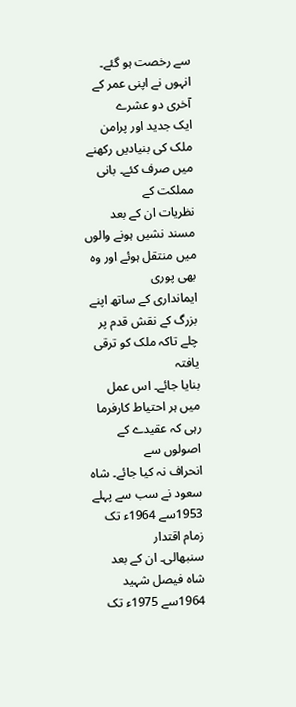سے رخصت ہو گئے۔ انہوں نے اپنی عمر کے آخری دو عشرے
ایک جدید اور پرامن ملک کی بنیادیں رکھنے میں صرف کئے۔ بانی مملکت کے
نظریات ان کے بعد مسند نشیں ہونے والوں میں منتقل ہوئے اور وہ بھی پوری
ایمانداری کے ساتھ اپنے بزرگ کے نقش قدم پر چلے تاکہ ملک کو ترقی یافتہ
بنایا جائے۔ اس عمل میں ہر احتیاط کارفرما رہی کہ عقیدے کے اصولوں سے
انحراف نہ کیا جائے۔ شاہ سعود نے سب سے پہلے 1953سے 1964ء تک زمام اقتدار
سنبھالی۔ ان کے بعد شاہ فیصل شہید 1964سے 1975ء تک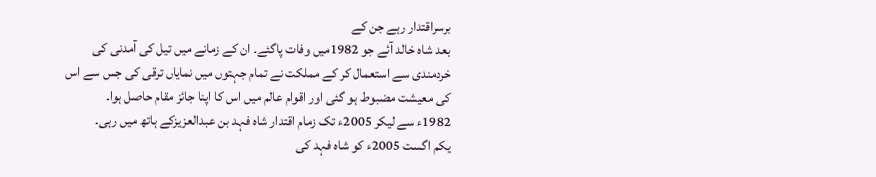برسراقتدار رہے جن کے
بعد شاہ خالد آئے جو 1982میں وفات پاگئے۔ ان کے زمانے میں تیل کی آمدنی کی
خردمندی سے استعمال کر کے مملکت نے تمام جہتوں میں نمایاں ترقی کی جس سے اس
کی معیشت مضبوط ہو گئی اور اقوام عالم میں اس کا اپنا جائز مقام حاصل ہوا۔
1982ء سے لیکر 2005ء تک زمام اقتدار شاہ فہد بن عبدالعزیزکے ہاتھ میں رہی۔
یکم اگست 2005ء کو شاہ فہد کی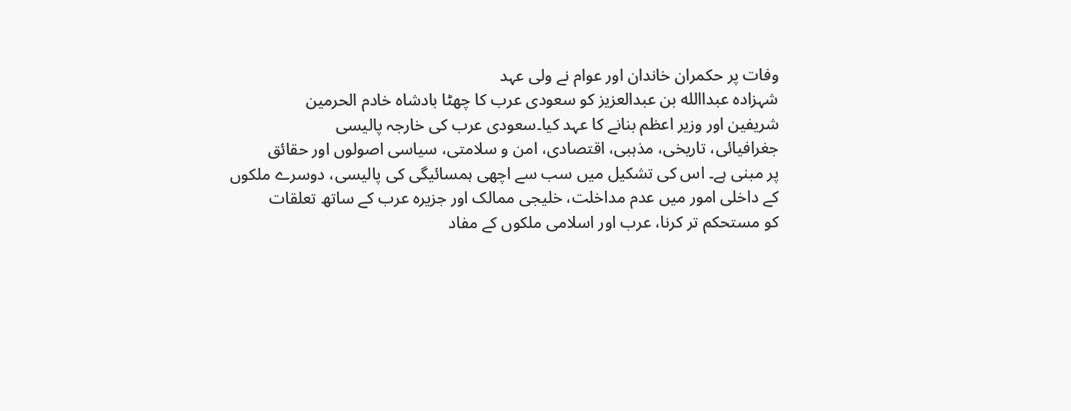وفات پر حکمران خاندان اور عوام نے ولی عہد
شہزادہ عبداالله بن عبدالعزیز کو سعودی عرب کا چھٹا بادشاہ خادم الحرمین
شریفین اور وزیر اعظم بنانے کا عہد کیا۔سعودی عرب کی خارجہ پالیسی
جغرافیائی، تاریخی، مذہبی، اقتصادی، امن و سلامتی، سیاسی اصولوں اور حقائق
پر مبنی ہے۔ اس کی تشکیل میں سب سے اچھی ہمسائیگی کی پالیسی، دوسرے ملکوں
کے داخلی امور میں عدم مداخلت، خلیجی ممالک اور جزیرہ عرب کے ساتھ تعلقات
کو مستحکم تر کرنا، عرب اور اسلامی ملکوں کے مفاد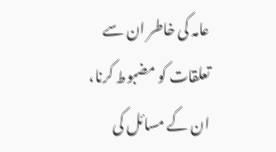عامہ کی خاطر ان سے
تعلقات کو مضبوط کرنا، ان کے مسائل کی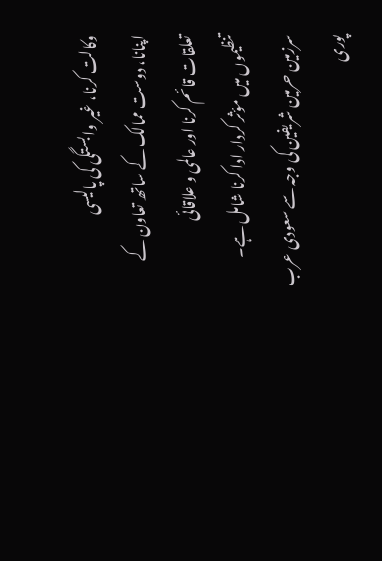وکالت کرنا، غیر وابستگی کی پالیسی
اپنانا، دوست ممالک کے ساتھ تعاون کے تعلقات قائم کرنا اور عالمی و علاقائی
تنظیموں میں مؤثر کردار ادا کرنا شامل ہے۔
سرزمین حرمین شریفین کی وجہ سے سعودی عرب پوری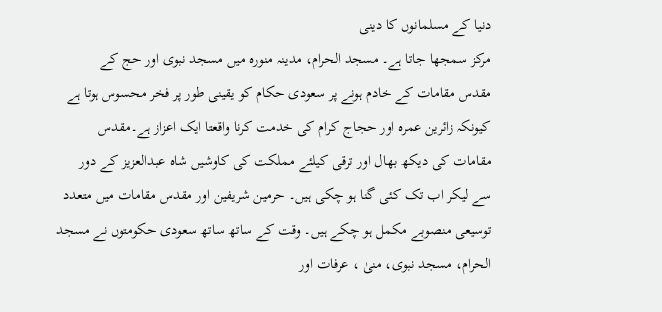دنیا کے مسلمانوں کا دینی
مرکز سمجھا جاتا ہے۔ مسجد الحرام، مدینہ منورہ میں مسجد نبوی اور حج کے
مقدس مقامات کے خادم ہونے پر سعودی حکام کو یقینی طور پر فخر محسوس ہوتا ہے
کیونکہ زائرین عمرہ اور حجاج کرام کی خدمت کرنا واقعتا ایک اعزاز ہے۔مقدس
مقامات کی دیکھ بھال اور ترقی کیلئے مملکت کی کاوشیں شاہ عبدالعزیز کے دور
سے لیکر اب تک کئی گنا ہو چکی ہیں۔ حرمین شریفین اور مقدس مقامات میں متعدد
توسیعی منصوبے مکمل ہو چکے ہیں۔ وقت کے ساتھ ساتھ سعودی حکومتوں نے مسجد
الحرام، مسجد نبوی، منیٰ ، عرفات اور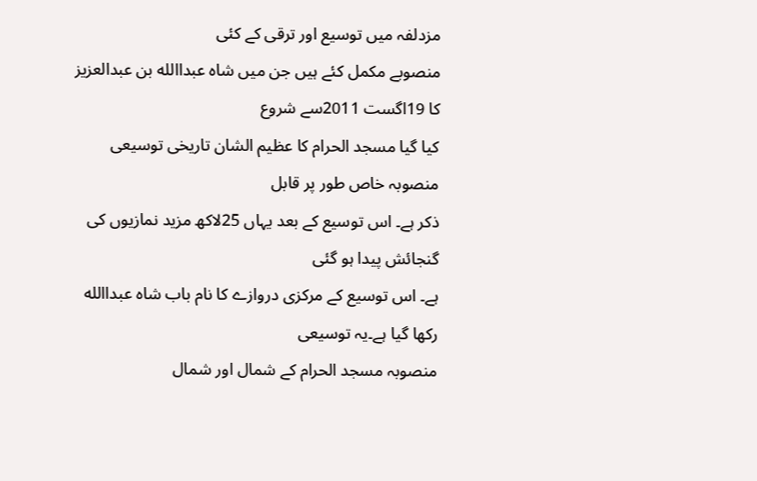مزدلفہ میں توسیع اور ترقی کے کئی
منصوبے مکمل کئے ہیں جن میں شاہ عبداالله بن عبدالعزیز کا 19اگست 2011سے شروع
کیا گیا مسجد الحرام کا عظیم الشان تاریخی توسیعی منصوبہ خاص طور پر قابل
ذکر ہے۔ اس توسیع کے بعد یہاں 25لاکھ مزید نمازیوں کی گنجائش پیدا ہو گئی
ہے۔ اس توسیع کے مرکزی دروازے کا نام باب شاہ عبداالله رکھا گیا ہے۔یہ توسیعی
منصوبہ مسجد الحرام کے شمال اور شمال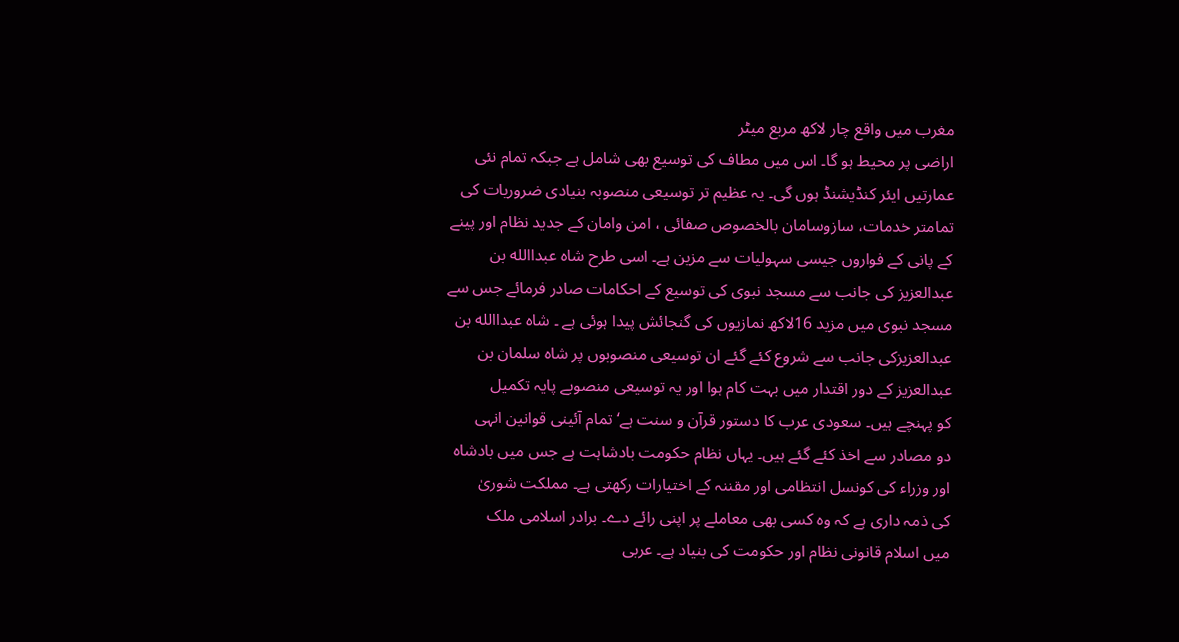مغرب میں واقع چار لاکھ مربع میٹر
اراضی پر محیط ہو گا۔ اس میں مطاف کی توسیع بھی شامل ہے جبکہ تمام نئی
عمارتیں ایئر کنڈیشنڈ ہوں گی۔ یہ عظیم تر توسیعی منصوبہ بنیادی ضروریات کی
تمامتر خدمات، سازوسامان بالخصوص صفائی ، امن وامان کے جدید نظام اور پینے
کے پانی کے فواروں جیسی سہولیات سے مزین ہے۔ اسی طرح شاہ عبداالله بن
عبدالعزیز کی جانب سے مسجد نبوی کی توسیع کے احکامات صادر فرمائے جس سے
مسجد نبوی میں مزید 16لاکھ نمازیوں کی گنجائش پیدا ہوئی ہے ۔ شاہ عبداالله بن
عبدالعزیزکی جانب سے شروع کئے گئے ان توسیعی منصوبوں پر شاہ سلمان بن
عبدالعزیز کے دور اقتدار میں بہت کام ہوا اور یہ توسیعی منصوبے پایہ تکمیل
کو پہنچے ہیں۔ سعودی عرب کا دستور قرآن و سنت ہے‘ تمام آئینی قوانین انہی
دو مصادر سے اخذ کئے گئے ہیں۔ یہاں نظام حکومت بادشاہت ہے جس میں بادشاہ
اور وزراء کی کونسل انتظامی اور مقننہ کے اختیارات رکھتی ہے۔ مملکت شوریٰ
کی ذمہ داری ہے کہ وہ کسی بھی معاملے پر اپنی رائے دے۔ برادر اسلامی ملک
میں اسلام قانونی نظام اور حکومت کی بنیاد ہے۔ عربی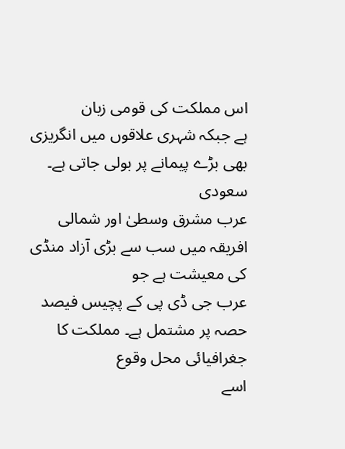اس مملکت کی قومی زبان
ہے جبکہ شہری علاقوں میں انگریزی بھی بڑے پیمانے پر بولی جاتی ہے۔ سعودی
عرب مشرق وسطیٰ اور شمالی افریقہ میں سب سے بڑی آزاد منڈی کی معیشت ہے جو
عرب جی ڈی پی کے پچیس فیصد حصہ پر مشتمل ہے۔ مملکت کا جغرافیائی محل وقوع
اسے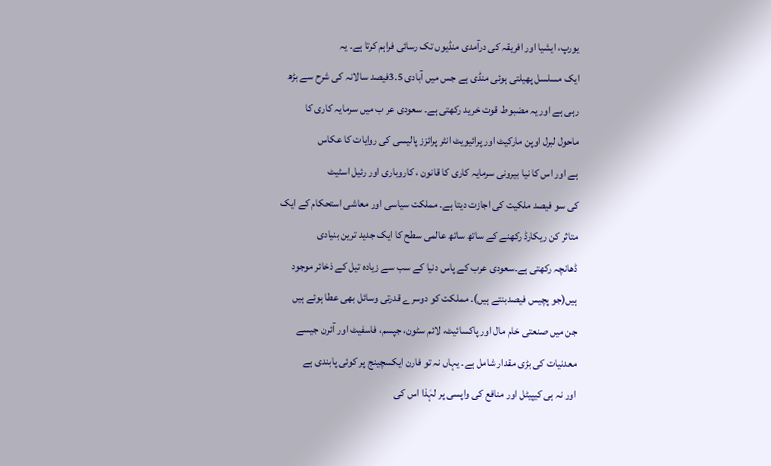یورپ، ایشیا اور افریقہ کی درآمدی منڈیوں تک رسائی فراہم کرتا ہے۔ یہ
ایک مسلسل پھیلتی ہوئی منڈی ہے جس میں آبادی 3.5فیصد سالانہ کی شرح سے بڑھ
رہی ہے اور یہ مضبوط قوت خرید رکھتی ہے۔ سعودی عر ب میں سرمایہ کاری کا
ماحول لبرل اوپن مارکیٹ اور پرائیویٹ انٹر پرائزز پالیسی کی روایات کا عکاس
ہے اور اس کا نیا بیرونی سرمایہ کاری کا قانون ، کاروباری اور رئیل اسٹیٹ
کی سو فیصد ملکیت کی اجازت دیتا ہے۔ مملکت سیاسی اور معاشی استحکام کے ایک
متاثر کن ریکارڈ رکھنے کے ساتھ ساتھ عالمی سطح کا ایک جدید ترین بنیادی
ڈھانچہ رکھتی ہے۔سعودی عرب کے پاس دنیا کے سب سے زیادہ تیل کے ذخائر موجود
ہیں(جو پچیس فیصدبنتے ہیں)۔ مملکت کو دوسرے قدرتی وسائل بھی عطا ہوئے ہیں
جن میں صنعتی خام مال اور پاکسائیٹ، لائم سٹون، جپسم، فاسفیٹ اور آئرن جیسے
معدنیات کی بڑی مقدار شامل ہے۔ یہاں نہ تو فارن ایکسچینج پر کوئی پابندی ہے
اور نہ ہی کیپیٹل اور منافع کی واپسی پر لہٰذا اس کی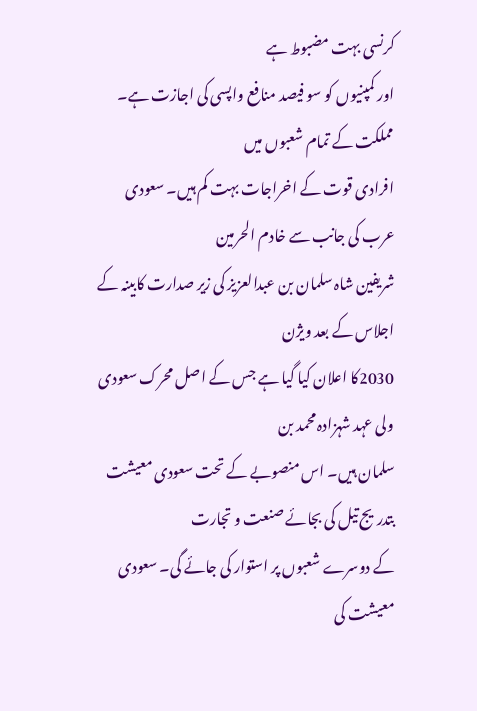کرنسی بہت مضبوط ہے
اور کمپنیوں کو سو فیصد منافع واپسی کی اجازت ہے۔ مملکت کے تمام شعبوں میں
افرادی قوت کے اخراجات بہت کم ہیں۔ سعودی عرب کی جانب سے خادم الحرمین
شریفین شاہ سلمان بن عبدالعزیز کی زیر صدارت کابینہ کے اجلاس کے بعد ویژن
2030کا اعلان کیا گیا ہے جس کے اصل محرک سعودی ولی عہد شہزادہ محمد بن
سلمان ہیں۔ اس منصوبے کے تحت سعودی معیشت بتدریج تیل کی بجائے صنعت و تجارت
کے دوسرے شعبوں پر استوار کی جائے گی۔ سعودی معیشت کی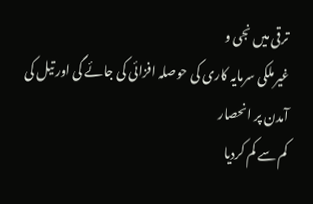ترقی میں نجی و
غیرملکی سرمایہ کاری کی حوصلہ افزائی کی جائے گی اور تیل کی آمدن پر انحصار
کم سے کم کردیا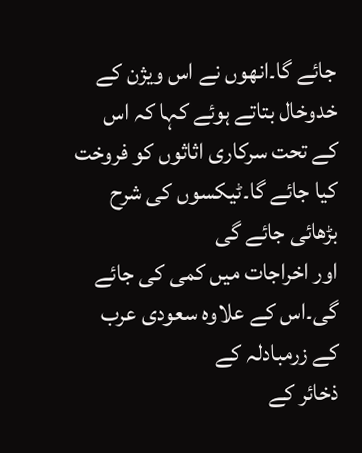جائے گا۔انھوں نے اس ویژن کے خدوخال بتاتے ہوئے کہا کہ اس
کے تحت سرکاری اثاثوں کو فروخت کیا جائے گا۔ٹیکسوں کی شرح بڑھائی جائے گی
اور اخراجات میں کمی کی جائے گی۔اس کے علاوہ سعودی عرب کے زرمبادلہ کے
ذخائر کے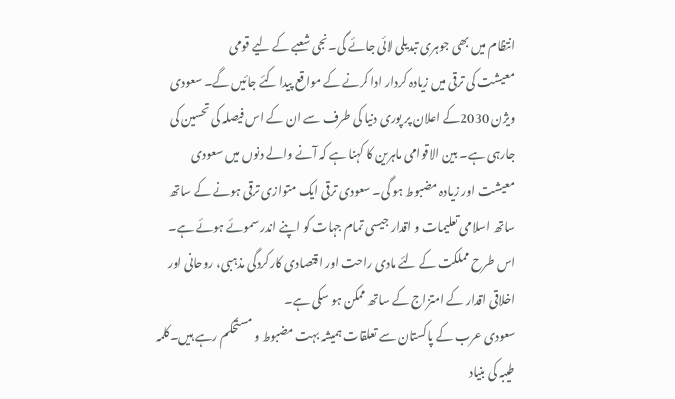انتظام میں بھی جوہری تبدیلی لائی جائے گی۔نجی شعبے کے لیے قومی
معیشت کی ترقی میں زیادہ کردار ادا کرنے کے مواقع پیدا کئے جائیں گے۔ سعودی
ویژن 2030کے اعلان پر پوری دنیا کی طرف سے ان کے اس فیصلہ کی تحسین کی
جارہی ہے۔ بین الاقوامی ماہرین کا کہنا ہے کہ آنے والے دنوں میں سعودی
معیشت اور زیادہ مضبوط ہو گی۔ سعودی ترقی ایک متوازی ترقی ہونے کے ساتھ
ساتھ اسلامی تعلیمات و اقدار جیسی تمام جہات کو اپنے اندر سموئے ہوئے ہے۔
اس طرح مملکت کے لئے مادی راحت اور اقتصادی کارکردگی مذہبی، روحانی اور
اخلاقی اقدار کے امتزاج کے ساتھ ممکن ہو سکی ہے۔
سعودی عرب کے پاکستان سے تعلقات ہمیشہ بہت مضبوط و مستحکم رہے ہیں۔کلمہ
طیبہ کی بنیاد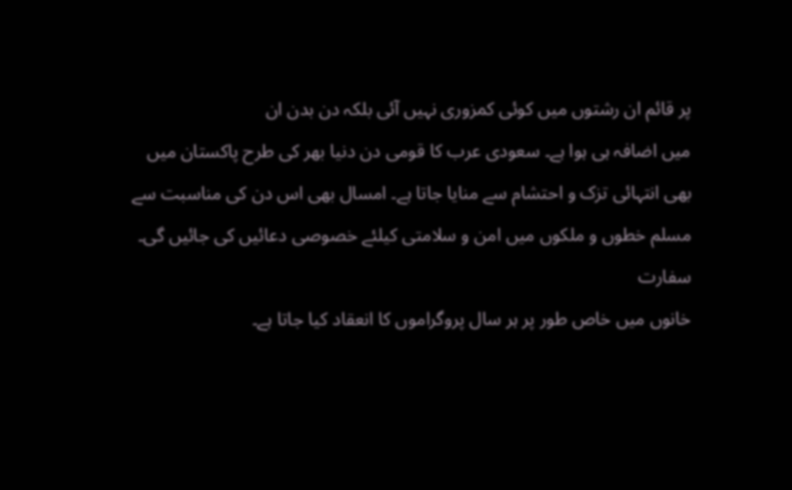پر قائم ان رشتوں میں کوئی کمزوری نہیں آئی بلکہ دن بدن ان
میں اضافہ ہی ہوا ہے۔ سعودی عرب کا قومی دن دنیا بھر کی طرح پاکستان میں
بھی انتہائی تزک و احتشام سے منایا جاتا ہے۔ امسال بھی اس دن کی مناسبت سے
مسلم خطوں و ملکوں میں امن و سلامتی کیلئے خصوصی دعائیں کی جائیں گی۔ سفارت
خانوں میں خاص طور پر ہر سال پروگراموں کا انعقاد کیا جاتا ہے۔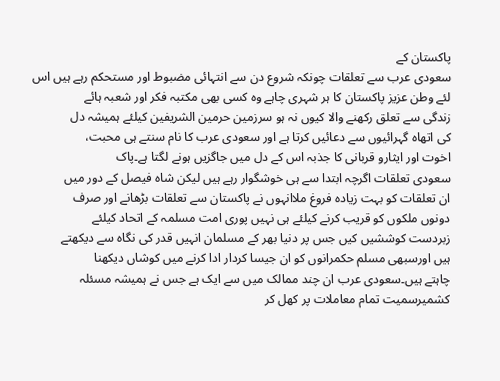پاکستان کے
سعودی عرب سے تعلقات چونکہ شروع دن سے انتہائی مضبوط اور مستحکم رہے ہیں اس
لئے وطن عزیز پاکستان کا ہر شہری چاہے وہ کسی بھی مکتبہ فکر اور شعبہ ہائے
زندگی سے تعلق رکھنے والا کیوں نہ ہو سرزمین حرمین الشریفین کیلئے ہمیشہ دل
کی اتھاہ گہرائیوں سے دعائیں کرتا ہے اور سعودی عرب کا نام سنتے ہی محبت،
اخوت اور ایثارو قربانی کا جذبہ اس کے دل میں جاگزیں ہونے لگتا ہے۔پاک
سعودی تعلقات اگرچہ ابتدا سے ہی خوشگوار رہے ہیں لیکن شاہ فیصل کے دور میں
ان تعلقات کو بہت زیادہ فروغ ملاانہوں نے پاکستان سے تعلقات بڑھانے اور صرف
دونوں ملکوں کو قریب کرنے کیلئے ہی نہیں پوری امت مسلمہ کے اتحاد کیلئے
زبردست کوششیں کیں جس پر دنیا بھر کے مسلمان انہیں قدر کی نگاہ سے دیکھتے
ہیں اورسبھی مسلم حکمرانوں کو ان جیسا کردار ادا کرنے میں کوشاں دیکھنا
چاہتے ہیں۔سعودی عرب ان چند ممالک میں سے ایک ہے جس نے ہمیشہ مسئلہ
کشمیرسمیت تمام معاملات پر کھل کر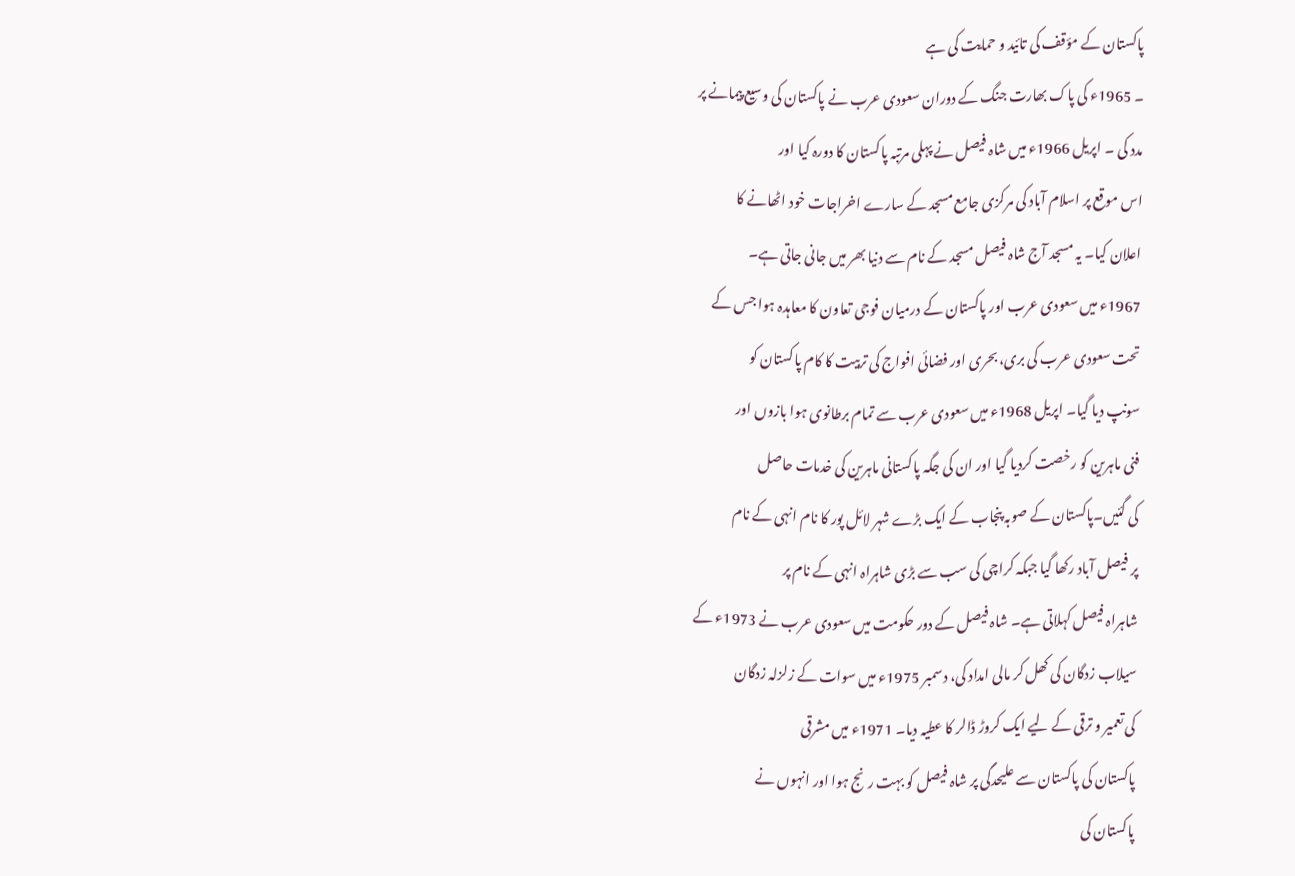پاکستان کے مؤقف کی تائید و حمایت کی ہے
۔ 1965ء کی پاک بھارت جنگ کے دوران سعودی عرب نے پاکستان کی وسیع پیمانے پر
مدد کی ۔ اپریل 1966ء میں شاہ فیصل نے پہلی مرتبہ پاکستان کا دورہ کیا اور
اس موقع پر اسلام آباد کی مرکزی جامع مسجد کے سارے اخراجات خود اٹھانے کا
اعلان کیا۔ یہ مسجد آج شاہ فیصل مسجد کے نام سے دنیا بھر میں جانی جاتی ہے۔
1967ء میں سعودی عرب اور پاکستان کے درمیان فوجی تعاون کا معاہدہ ہوا جس کے
تحت سعودی عرب کی بری، بحری اور فضائی افواج کی تربیت کا کام پاکستان کو
سونپ دیا گیا۔ اپریل 1968ء میں سعودی عرب سے تمام برطانوی ہوا بازوں اور
فنی ماہرین کو رخصت کردیا گیا اور ان کی جگہ پاکستانی ماہرین کی خدمات حاصل
کی گئیں۔پاکستان کے صوبہ پنجاب کے ایک بڑے شہر لائل پور کا نام انہی کے نام
پر فیصل آباد رکھا گیا جبکہ کراچی کی سب سے بڑی شاہراہ انہی کے نام پر
شاہراہ فیصل کہلاتی ہے۔ شاہ فیصل کے دور حکومت میں سعودی عرب نے 1973ء کے
سیلاب زدگان کی کھل کر مالی امداد کی، دسمبر 1975ء میں سوات کے زلزلہ زدگان
کی تعمیر و ترقی کے لیے ایک کروڑ ڈالر کا عطیہ دیا۔ 1971ء میں مشرقی
پاکستان کی پاکستان سے علیحدگی پر شاہ فیصل کو بہت رنج ہوا اور انہوں نے
پاکستان کی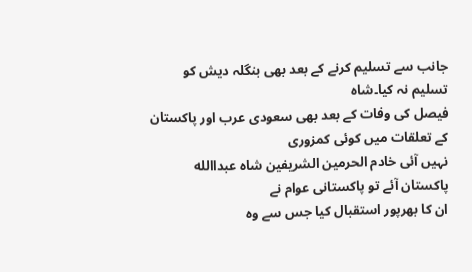جانب سے تسلیم کرنے کے بعد بھی بنگلہ دیش کو تسلیم نہ کیا۔شاہ
فیصل کی وفات کے بعد بھی سعودی عرب اور پاکستان کے تعلقات میں کوئی کمزوری
نہیں آئی خادم الحرمین الشریفین شاہ عبداالله پاکستان آئے تو پاکستانی عوام نے
ان کا بھرپور استقبال کیا جس سے وہ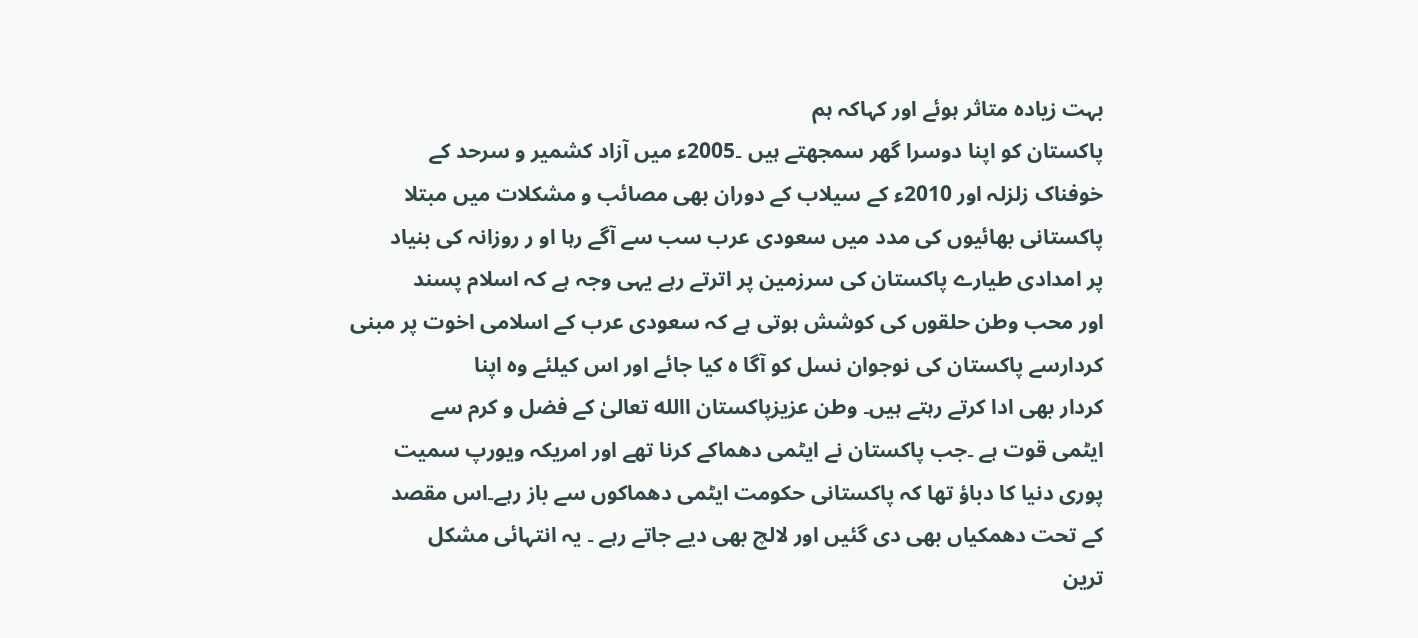بہت زیادہ متاثر ہوئے اور کہاکہ ہم
پاکستان کو اپنا دوسرا گھر سمجھتے ہیں ۔2005ء میں آزاد کشمیر و سرحد کے
خوفناک زلزلہ اور 2010ء کے سیلاب کے دوران بھی مصائب و مشکلات میں مبتلا
پاکستانی بھائیوں کی مدد میں سعودی عرب سب سے آگے رہا او ر روزانہ کی بنیاد
پر امدادی طیارے پاکستان کی سرزمین پر اترتے رہے یہی وجہ ہے کہ اسلام پسند
اور محب وطن حلقوں کی کوشش ہوتی ہے کہ سعودی عرب کے اسلامی اخوت پر مبنی
کردارسے پاکستان کی نوجوان نسل کو آگا ہ کیا جائے اور اس کیلئے وہ اپنا
کردار بھی ادا کرتے رہتے ہیں۔ وطن عزیزپاکستان االله تعالیٰ کے فضل و کرم سے
ایٹمی قوت ہے ۔جب پاکستان نے ایٹمی دھماکے کرنا تھے اور امریکہ ویورپ سمیت
پوری دنیا کا دباؤ تھا کہ پاکستانی حکومت ایٹمی دھماکوں سے باز رہے۔اس مقصد
کے تحت دھمکیاں بھی دی گئیں اور لالچ بھی دیے جاتے رہے ۔ یہ انتہائی مشکل
ترین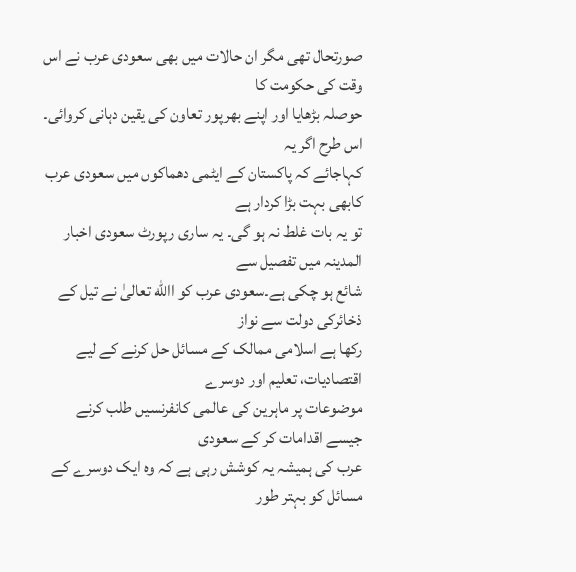صورتحال تھی مگر ان حالات میں بھی سعودی عرب نے اس وقت کی حکومت کا
حوصلہ بڑھایا اور اپنے بھرپور تعاون کی یقین دہانی کروائی۔ اس طرح اگر یہ
کہاجائے کہ پاکستان کے ایٹمی دھماکوں میں سعودی عرب کابھی بہت بڑا کردار ہے
تو یہ بات غلط نہ ہو گی۔ یہ ساری رپورٹ سعودی اخبار المدینہ میں تفصیل سے
شائع ہو چکی ہے۔سعودی عرب کو االله تعالیٰ نے تیل کے ذخائرکی دولت سے نواز
رکھا ہے اسلامی ممالک کے مسائل حل کرنے کے لیے اقتصادیات، تعلیم اور دوسرے
موضوعات پر ماہرین کی عالمی کانفرنسیں طلب کرنے جیسے اقدامات کر کے سعودی
عرب کی ہمیشہ یہ کوشش رہی ہے کہ وہ ایک دوسرے کے مسائل کو بہتر طور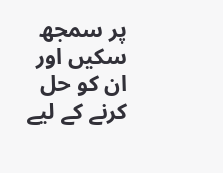پر سمجھ
سکیں اور ان کو حل کرنے کے لیے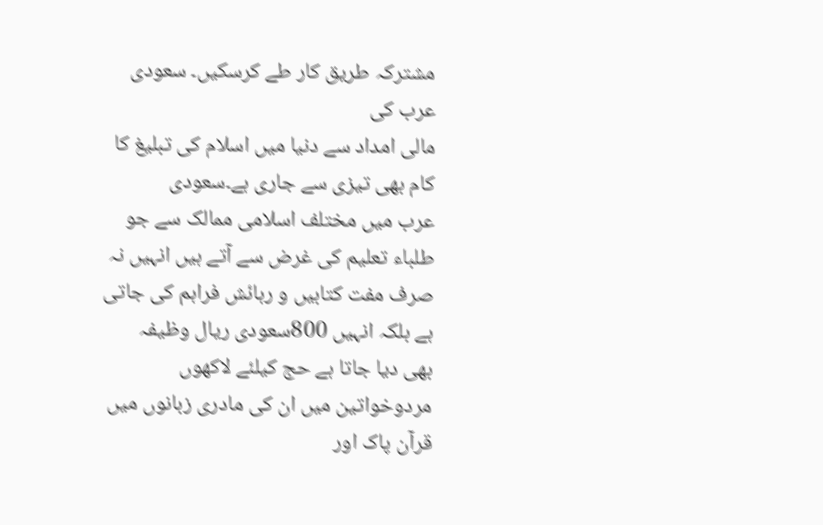مشترکہ طریق کار طے کرسکیں۔ سعودی عرب کی
مالی امداد سے دنیا میں اسلام کی تبلیغ کا کام بھی تیزی سے جاری ہے۔سعودی
عرب میں مختلف اسلامی ممالک سے جو طلباء تعلیم کی غرض سے آتے ہیں انہیں نہ
صرف مفت کتابیں و رہائش فراہم کی جاتی ہے بلکہ انہیں 800سعودی ریال وظیفہ
بھی دیا جاتا ہے حج کیلئے لاکھوں مردوخواتین میں ان کی مادری زبانوں میں
قرآن پاک اور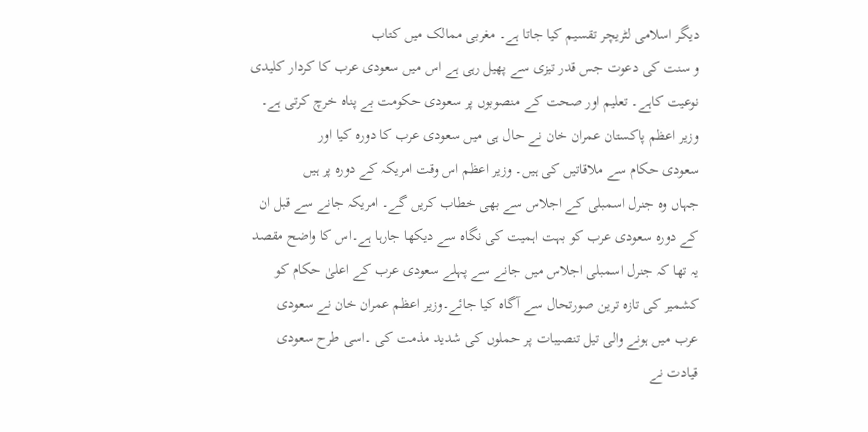دیگر اسلامی لٹریچر تقسیم کیا جاتا ہے۔ مغربی ممالک میں کتاب
و سنت کی دعوت جس قدر تیزی سے پھیل رہی ہے اس میں سعودی عرب کا کردار کلیدی
نوعیت کاہے۔ تعلیم اور صحت کے منصوبوں پر سعودی حکومت بے پناہ خرچ کرتی ہے۔
وزیر اعظم پاکستان عمران خان نے حال ہی میں سعودی عرب کا دورہ کیا اور
سعودی حکام سے ملاقاتیں کی ہیں۔ وزیر اعظم اس وقت امریکہ کے دورہ پر ہیں
جہاں وہ جنرل اسمبلی کے اجلاس سے بھی خطاب کریں گے۔ امریکہ جانے سے قبل ان
کے دورہ سعودی عرب کو بہت اہمیت کی نگاہ سے دیکھا جارہا ہے۔اس کا واضح مقصد
یہ تھا کہ جنرل اسمبلی اجلاس میں جانے سے پہلے سعودی عرب کے اعلیٰ حکام کو
کشمیر کی تازہ ترین صورتحال سے آگاہ کیا جائے۔وزیر اعظم عمران خان نے سعودی
عرب میں ہونے والی تیل تنصیبات پر حملوں کی شدید مذمت کی ۔اسی طرح سعودی
قیادت نے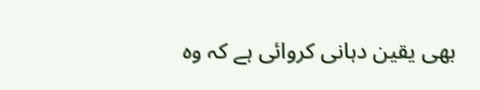بھی یقین دہانی کروائی ہے کہ وہ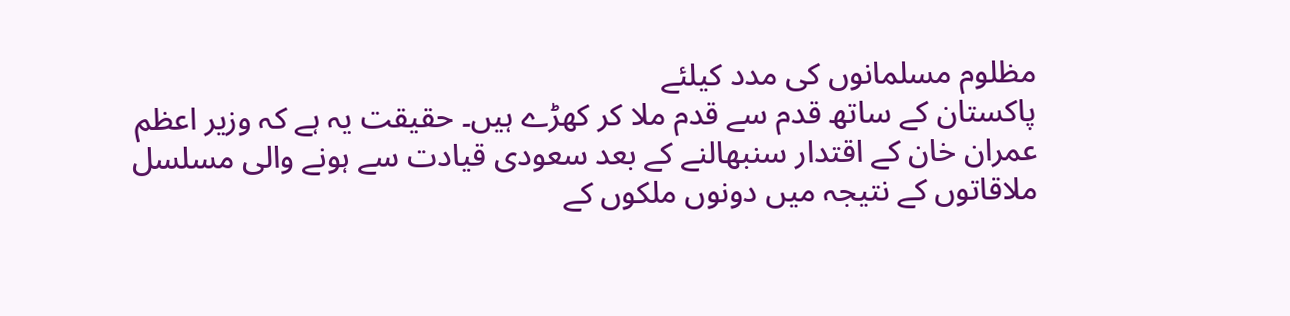مظلوم مسلمانوں کی مدد کیلئے
پاکستان کے ساتھ قدم سے قدم ملا کر کھڑے ہیں۔ حقیقت یہ ہے کہ وزیر اعظم
عمران خان کے اقتدار سنبھالنے کے بعد سعودی قیادت سے ہونے والی مسلسل
ملاقاتوں کے نتیجہ میں دونوں ملکوں کے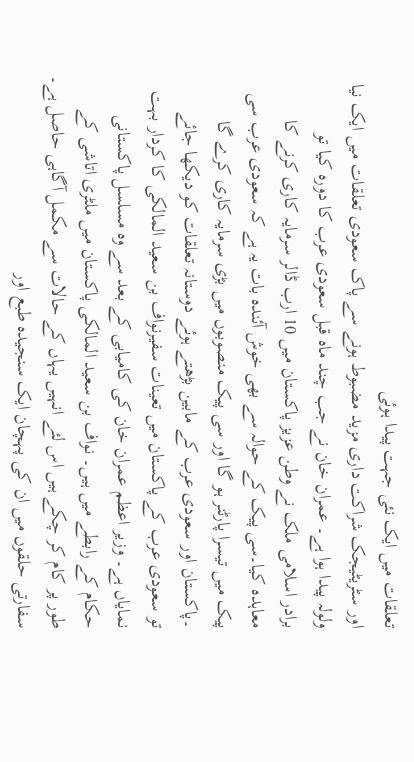تعلقات میں ایک نئی جہت پیدا ہوئی
اور سٹریٹیجک شراکت داری مزید مضبوط ہونے سے پاک سعودی تعلقات میں ایک نیا
ولولہ پیدا ہوا ہے۔ عمران خان نے جب چند ماہ قبل سعودی عرب کا دورہ کیا تو
برادر اسلامی ملک نے وطن عزیز پاکستان میں 10 ارب ڈالر سرمایہ کاری کرنے کا
معاہدہ کیا۔سی پیک کے حوالہ سے بھی خوش آئندہ بات یہ ہے کہ سعودی عرب سی
پیک میں تیسرا پارٹنر ہو گا اور سی پیک منصوبوں میں بڑی سرمایہ کاری کرے گا
۔پاکستان اور سعودی عرب کے مابین بڑھتے ہوئے دوستانہ تعلقات کو دیکھا جائے
تو سعودی عرب کے پاکستان میں تعینات سفیرنواف بن سعید المالکی کا کردار بہت
نمایاں ہے۔ وزیر اعظم عمران خان کی کامیابی کے بعد سے وہ مسلسل پاکستانی
حکام کے رابطے میں ہیں۔ نواف بن سعید المالکی پاکستان میں ملٹری اتاشی کے
طور پر کام کر چکے ہیں اس لئے انہیں یہاں کے حالات سے مکمل آگاہی حاصل ہے۔
سفارتی حلقوں میں ان کی پہچان ایک سنجیدہ طبع اور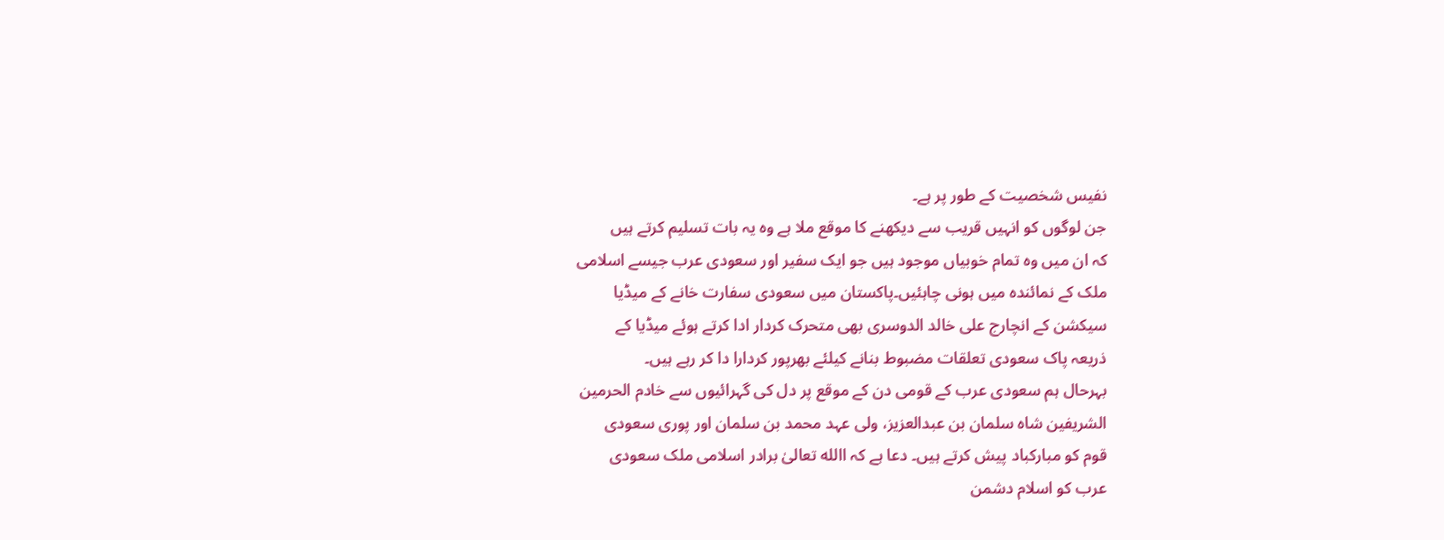نفیس شخصیت کے طور پر ہے۔
جن لوگوں کو انہیں قریب سے دیکھنے کا موقع ملا ہے وہ یہ بات تسلیم کرتے ہیں
کہ ان میں وہ تمام خوبیاں موجود ہیں جو ایک سفیر اور سعودی عرب جیسے اسلامی
ملک کے نمائندہ میں ہونی چاہئیں۔پاکستان میں سعودی سفارت خانے کے میڈیا
سیکشن کے انچارج علی خالد الدوسری بھی متحرک کردار ادا کرتے ہوئے میڈیا کے
ذریعہ پاک سعودی تعلقات مضبوط بنانے کیلئے بھرپور کردارا دا کر رہے ہیں۔
بہرحال ہم سعودی عرب کے قومی دن کے موقع پر دل کی گہرائیوں سے خادم الحرمین
الشریفین شاہ سلمان بن عبدالعزیز، ولی عہد محمد بن سلمان اور پوری سعودی
قوم کو مبارکباد پیش کرتے ہیں۔ دعا ہے کہ االله تعالیٰ برادر اسلامی ملک سعودی
عرب کو اسلام دشمن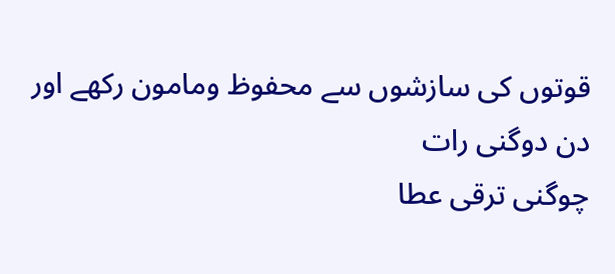قوتوں کی سازشوں سے محفوظ ومامون رکھے اور دن دوگنی رات
چوگنی ترقی عطا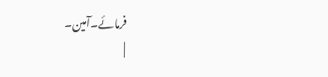فرمائے۔آمین۔
|